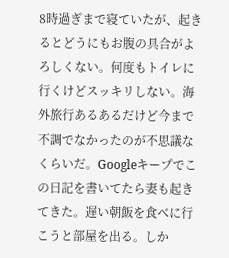8時過ぎまで寝ていたが、起きるとどうにもお腹の具合がよろしくない。何度もトイレに行くけどスッキリしない。海外旅行あるあるだけど今まで不調でなかったのが不思議なくらいだ。Googleキープでこの日記を書いてたら妻も起きてきた。遅い朝飯を食べに行こうと部屋を出る。しか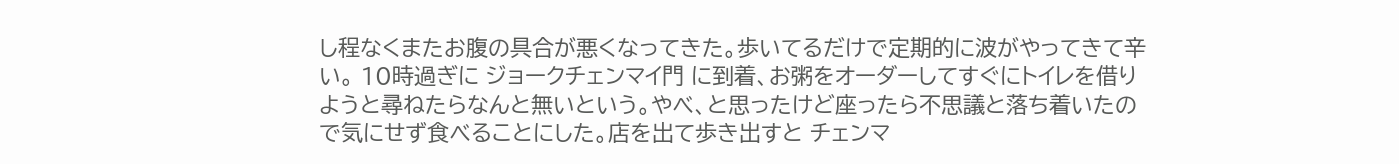し程なくまたお腹の具合が悪くなってきた。歩いてるだけで定期的に波がやってきて辛い。 10時過ぎに ジョークチェンマイ門 に到着、お粥をオーダーしてすぐにトイレを借りようと尋ねたらなんと無いという。やべ、と思ったけど座ったら不思議と落ち着いたので気にせず食べることにした。店を出て歩き出すと チェンマ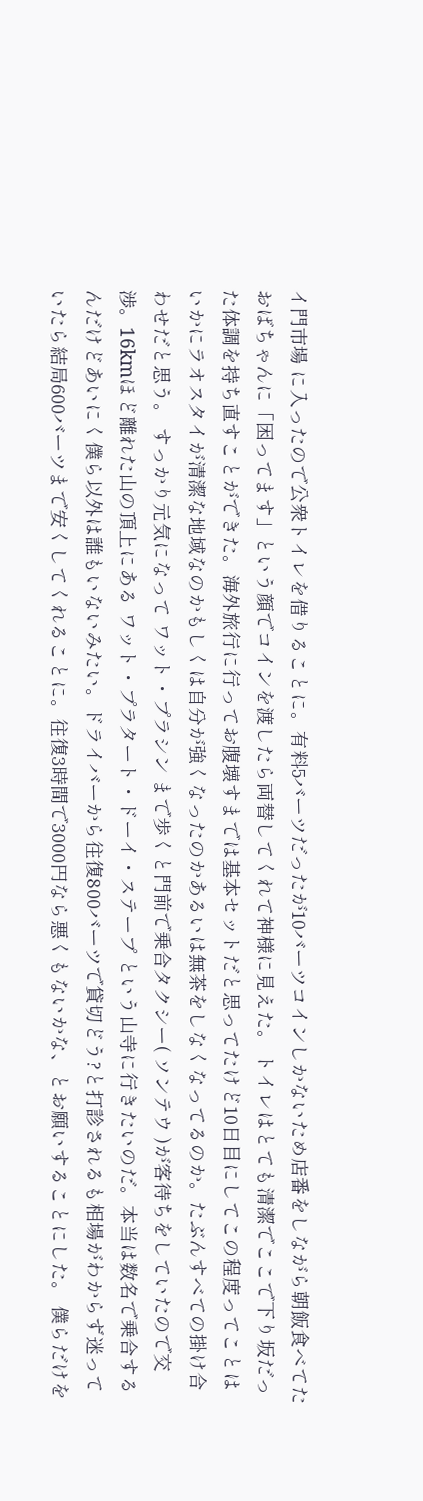イ門市場 に入ったので公衆トイレを借りることに。有料5バーツだったが10バーツコインしかないため店番をしながら朝飯食べてたおばちゃんに「困ってます」という顔でコインを渡したら両替してくれて神様に見えた。 トイレはとても清潔でここで下り坂だった体調を持ち直すことができた。海外旅行に行ってお腹壊すまでは基本セットだと思ってたけど10日目にしてこの程度ってことはいかにラオスタイが清潔な地域なのかもしくは自分が強くなったのかあるいは無茶をしなくなってるのか。たぶんすべての掛け合わせだと思う。 すっかり元気になって ワット・プラシン まで歩くと門前で乗合タクシー( ソンテウ )が客待ちをしていたので交渉。16kmほど離れた山の頂上にある ワット・プラタート・ドーイ・ステープ という山寺に行きたいのだ。本当は数名で乗合するんだけどあいにく僕ら以外は誰もいないみたい。ドライバーから往復800バーツで貸切どう?と打診されるも相場がわからず迷っていたら結局600バーツまで安くしてくれることに。往復3時間で3000円なら悪くもないかな、とお願いすることにした。 僕らだけを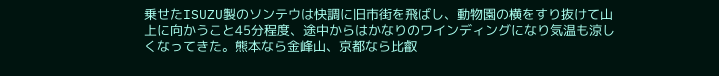乗せたISUZU製のソンテウは快調に旧市街を飛ばし、動物園の横をすり抜けて山上に向かうこと45分程度、途中からはかなりのワインディングになり気温も涼しくなってきた。熊本なら金峰山、京都なら比叡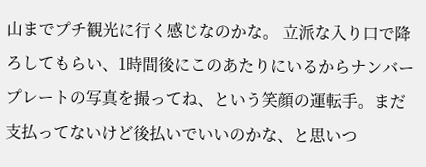山までプチ観光に行く感じなのかな。 立派な入り口で降ろしてもらい、1時間後にこのあたりにいるからナンバープレートの写真を撮ってね、という笑顔の運転手。まだ支払ってないけど後払いでいいのかな、と思いつ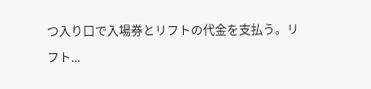つ入り口で入場券とリフトの代金を支払う。リフト...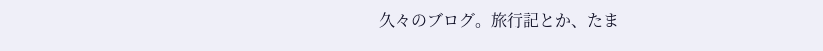久々のブログ。旅行記とか、たま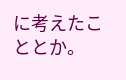に考えたこととか。